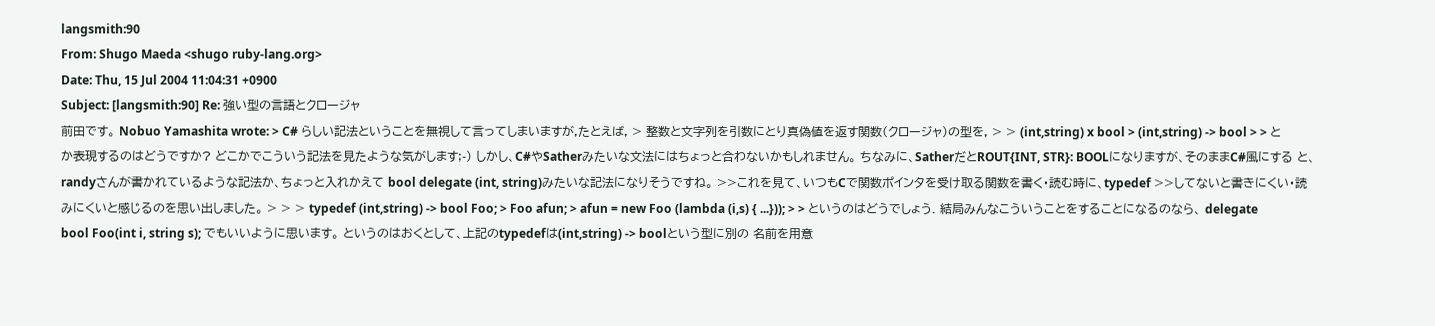langsmith:90
From: Shugo Maeda <shugo ruby-lang.org>
Date: Thu, 15 Jul 2004 11:04:31 +0900
Subject: [langsmith:90] Re: 強い型の言語とクロージャ
前田です。 Nobuo Yamashita wrote: > C# らしい記法ということを無視して言ってしまいますが,たとえば, > 整数と文字列を引数にとり真偽値を返す関数(クロージャ)の型を, > > (int,string) x bool > (int,string) -> bool > > とか表現するのはどうですか? どこかでこういう記法を見たような気がします;-) しかし、C#やSatherみたいな文法にはちょっと合わないかもしれません。 ちなみに、SatherだとROUT{INT, STR}: BOOLになりますが、そのままC#風にする と、randyさんが書かれているような記法か、ちょっと入れかえて bool delegate (int, string)みたいな記法になりそうですね。 >>これを見て、いつもCで関数ポインタを受け取る関数を書く・読む時に、typedef >>してないと書きにくい・読みにくいと感じるのを思い出しました。 > > > typedef (int,string) -> bool Foo; > Foo afun; > afun = new Foo (lambda (i,s) { ...})); > > というのはどうでしょう. 結局みんなこういうことをすることになるのなら、 delegate bool Foo(int i, string s); でもいいように思います。 というのはおくとして、上記のtypedefは(int,string) -> boolという型に別の 名前を用意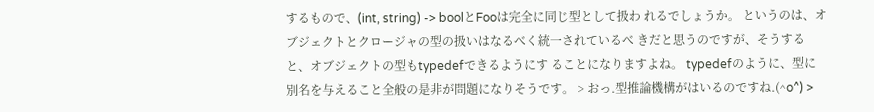するもので、(int, string) -> boolとFooは完全に同じ型として扱わ れるでしょうか。 というのは、オブジェクトとクロージャの型の扱いはなるべく統一されているべ きだと思うのですが、そうすると、オブジェクトの型もtypedefできるようにす ることになりますよね。 typedefのように、型に別名を与えること全般の是非が問題になりそうです。 > おっ.型推論機構がはいるのですね.(^o^) >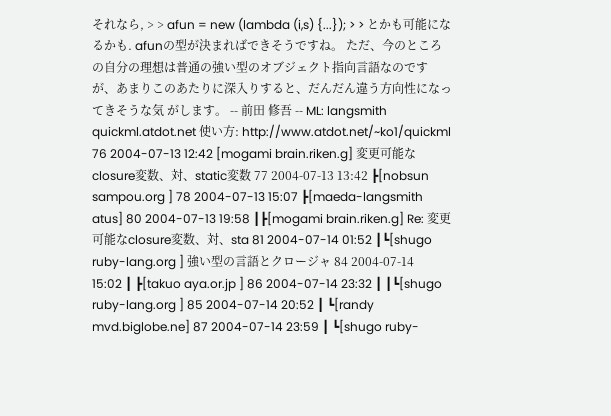それなら, > > afun = new (lambda (i,s) {...}); > > とかも可能になるかも. afunの型が決まればできそうですね。 ただ、今のところの自分の理想は普通の強い型のオブジェクト指向言語なのです が、あまりこのあたりに深入りすると、だんだん違う方向性になってきそうな気 がします。 -- 前田 修吾 -- ML: langsmith quickml.atdot.net 使い方: http://www.atdot.net/~ko1/quickml
76 2004-07-13 12:42 [mogami brain.riken.g] 変更可能なclosure変数、対、static変数 77 2004-07-13 13:42 ┣[nobsun sampou.org ] 78 2004-07-13 15:07 ┣[maeda-langsmith atus] 80 2004-07-13 19:58 ┃┣[mogami brain.riken.g] Re: 変更可能なclosure変数、対、sta 81 2004-07-14 01:52 ┃┗[shugo ruby-lang.org ] 強い型の言語とクロージャ 84 2004-07-14 15:02 ┃ ┣[takuo aya.or.jp ] 86 2004-07-14 23:32 ┃ ┃┗[shugo ruby-lang.org ] 85 2004-07-14 20:52 ┃ ┗[randy mvd.biglobe.ne] 87 2004-07-14 23:59 ┃ ┗[shugo ruby-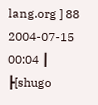lang.org ] 88 2004-07-15 00:04 ┃ ┣[shugo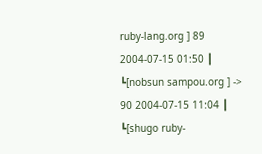ruby-lang.org ] 89 2004-07-15 01:50 ┃ ┗[nobsun sampou.org ] -> 90 2004-07-15 11:04 ┃ ┗[shugo ruby-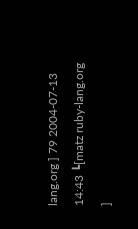lang.org ] 79 2004-07-13 14:43 ┗[matz ruby-lang.org ]